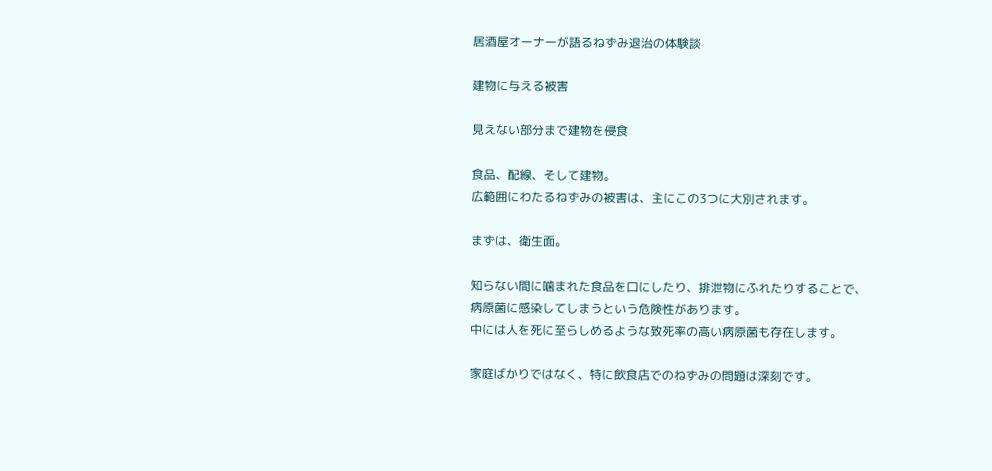居酒屋オーナーが語るねずみ退治の体験談

建物に与える被害

見えない部分まで建物を侵食

食品、配線、そして建物。
広範囲にわたるねずみの被害は、主にこの3つに大別されます。

まずは、衛生面。

知らない間に噛まれた食品を口にしたり、排泄物にふれたりすることで、
病原菌に感染してしまうという危険性があります。
中には人を死に至らしめるような致死率の高い病原菌も存在します。

家庭ばかりではなく、特に飲食店でのねずみの問題は深刻です。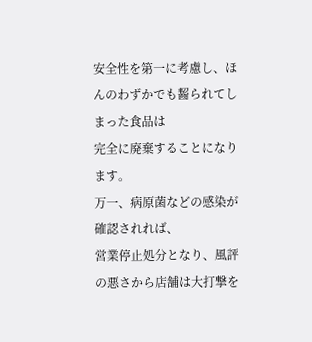安全性を第一に考慮し、ほんのわずかでも齧られてしまった食品は
完全に廃棄することになります。
万一、病原菌などの感染が確認されれば、
営業停止処分となり、風評の悪さから店舗は大打撃を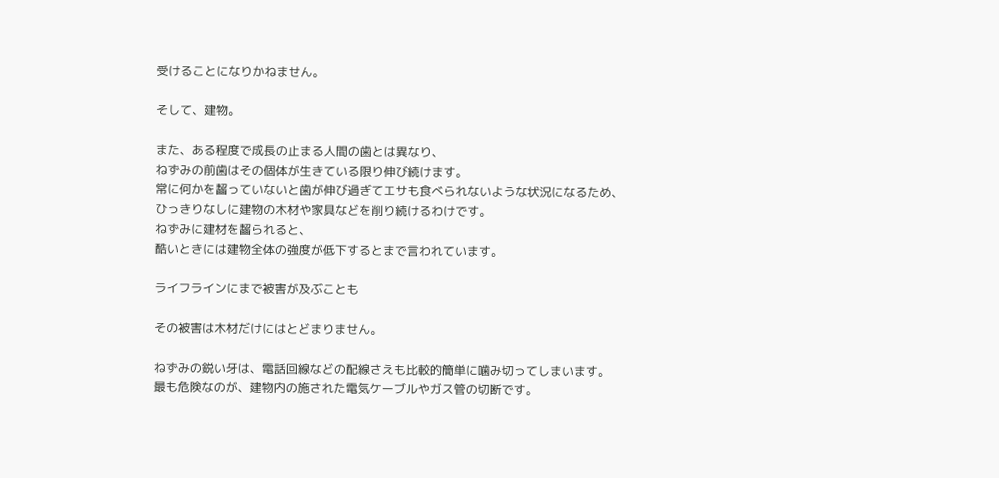受けることになりかねません。

そして、建物。

また、ある程度で成長の止まる人間の歯とは異なり、
ねずみの前歯はその個体が生きている限り伸び続けます。
常に何かを齧っていないと歯が伸び過ぎてエサも食べられないような状況になるため、
ひっきりなしに建物の木材や家具などを削り続けるわけです。
ねずみに建材を齧られると、
酷いときには建物全体の強度が低下するとまで言われています。

ライフラインにまで被害が及ぶことも

その被害は木材だけにはとどまりません。

ねずみの鋭い牙は、電話回線などの配線さえも比較的簡単に噛み切ってしまいます。
最も危険なのが、建物内の施された電気ケーブルやガス管の切断です。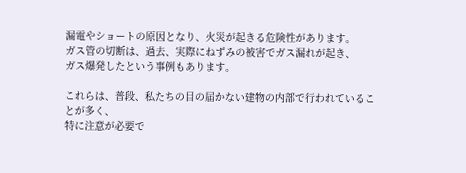漏電やショートの原因となり、火災が起きる危険性があります。
ガス管の切断は、過去、実際にねずみの被害でガス漏れが起き、
ガス爆発したという事例もあります。

これらは、普段、私たちの目の届かない建物の内部で行われていることが多く、
特に注意が必要で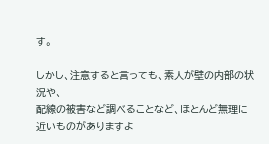す。

しかし、注意すると言っても、素人が壁の内部の状況や、
配線の被害など調べることなど、ほとんど無理に近いものがありますよ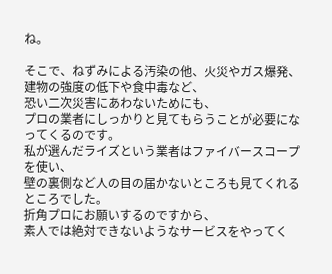ね。

そこで、ねずみによる汚染の他、火災やガス爆発、建物の強度の低下や食中毒など、
恐い二次災害にあわないためにも、
プロの業者にしっかりと見てもらうことが必要になってくるのです。
私が選んだライズという業者はファイバースコープを使い、
壁の裏側など人の目の届かないところも見てくれるところでした。
折角プロにお願いするのですから、
素人では絶対できないようなサービスをやってく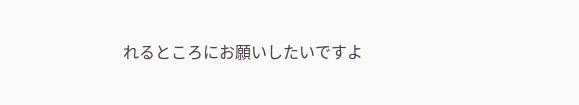れるところにお願いしたいですよ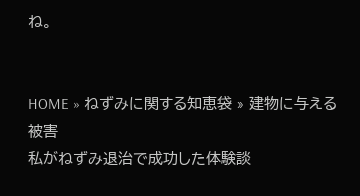ね。


HOME » ねずみに関する知恵袋 » 建物に与える被害
私がねずみ退治で成功した体験談